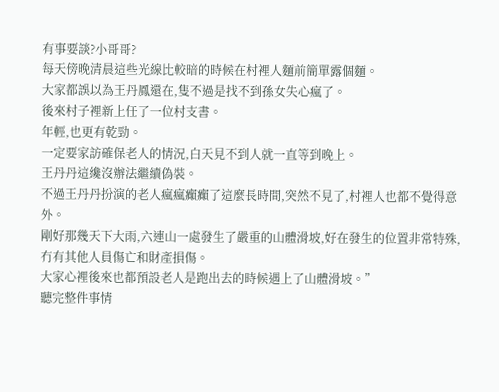有事要談?小哥哥?
每天傍晚清晨這些光線比較暗的時候在村裡人麵前簡單露個麵。
大家都誤以為王丹鳳還在,隻不過是找不到孫女失心瘋了。
後來村子裡新上任了一位村支書。
年輕,也更有乾勁。
一定要家訪確保老人的情況,白天見不到人就一直等到晚上。
王丹丹這纔沒辦法繼續偽裝。
不過王丹丹扮演的老人瘋瘋癲癲了這麼長時間,突然不見了,村裡人也都不覺得意外。
剛好那幾天下大雨,六連山一處發生了嚴重的山體滑坡,好在發生的位置非常特殊,冇有其他人員傷亡和財產損傷。
大家心裡後來也都預設老人是跑出去的時候遇上了山體滑坡。”
聽完整件事情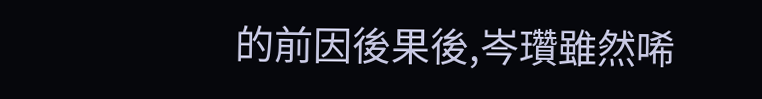的前因後果後,岑瓚雖然唏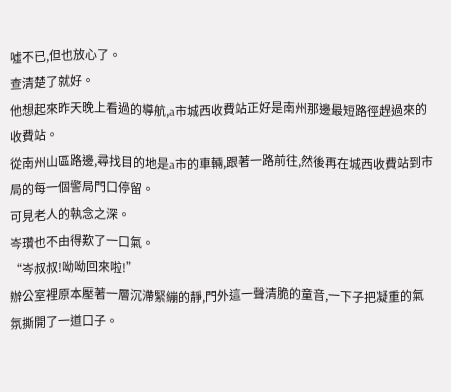噓不已,但也放心了。
查清楚了就好。
他想起來昨天晚上看過的導航,a市城西收費站正好是南州那邊最短路徑趕過來的收費站。
從南州山區路邊,尋找目的地是a市的車輛,跟著一路前往,然後再在城西收費站到市局的每一個警局門口停留。
可見老人的執念之深。
岑瓚也不由得歎了一口氣。
“岑叔叔!呦呦回來啦!”
辦公室裡原本壓著一層沉滯緊繃的靜,門外這一聲清脆的童音,一下子把凝重的氣氛撕開了一道口子。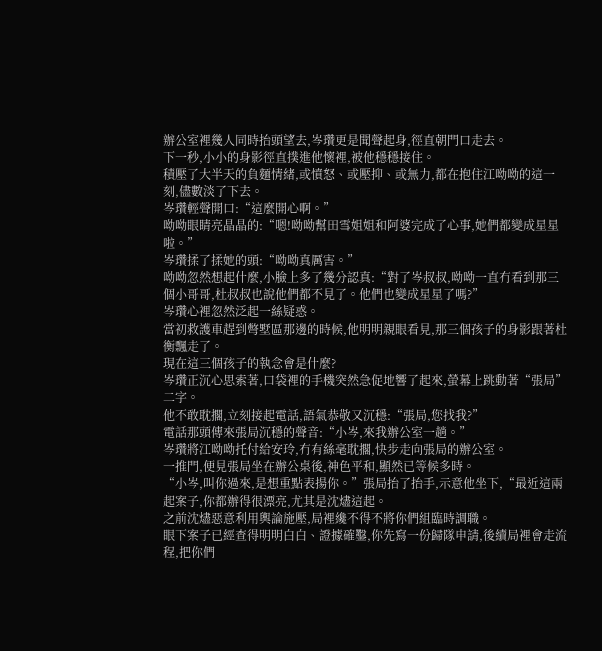辦公室裡幾人同時抬頭望去,岑瓚更是聞聲起身,徑直朝門口走去。
下一秒,小小的身影徑直撲進他懷裡,被他穩穩接住。
積壓了大半天的負麵情緒,或憤怒、或壓抑、或無力,都在抱住江呦呦的這一刻,儘數淡了下去。
岑瓚輕聲開口:“這麼開心啊。”
呦呦眼睛亮晶晶的:“嗯!呦呦幫田雪姐姐和阿婆完成了心事,她們都變成星星啦。”
岑瓚揉了揉她的頭:“呦呦真厲害。”
呦呦忽然想起什麼,小臉上多了幾分認真:“對了岑叔叔,呦呦一直冇看到那三個小哥哥,杜叔叔也說他們都不見了。他們也變成星星了嗎?”
岑瓚心裡忽然泛起一絲疑惑。
當初救護車趕到彆墅區那邊的時候,他明明親眼看見,那三個孩子的身影跟著杜衡飄走了。
現在這三個孩子的執念會是什麼?
岑瓚正沉心思索著,口袋裡的手機突然急促地響了起來,螢幕上跳動著“張局”二字。
他不敢耽擱,立刻接起電話,語氣恭敬又沉穩:“張局,您找我?”
電話那頭傳來張局沉穩的聲音:“小岑,來我辦公室一趟。”
岑瓚將江呦呦托付給安玲,冇有絲毫耽擱,快步走向張局的辦公室。
一推門,便見張局坐在辦公桌後,神色平和,顯然已等候多時。
“小岑,叫你過來,是想重點表揚你。”張局抬了抬手,示意他坐下,“最近這兩起案子,你都辦得很漂亮,尤其是沈燼這起。
之前沈燼惡意利用輿論施壓,局裡纔不得不將你們組臨時調職。
眼下案子已經查得明明白白、證據確鑿,你先寫一份歸隊申請,後續局裡會走流程,把你們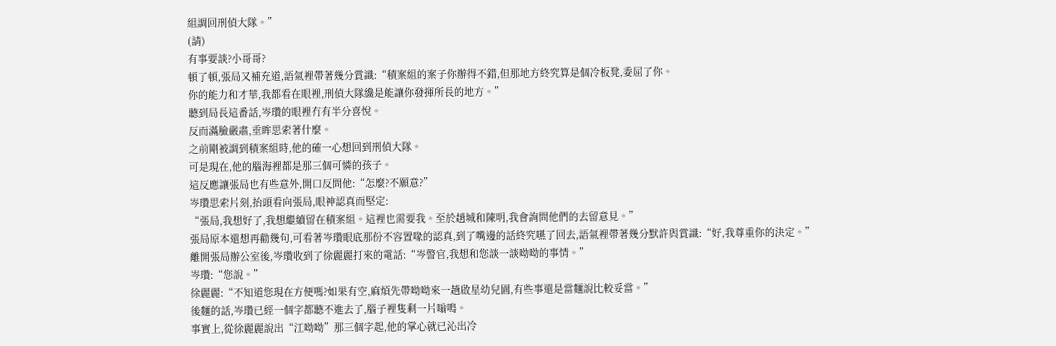組調回刑偵大隊。”
(請)
有事要談?小哥哥?
頓了頓,張局又補充道,語氣裡帶著幾分賞識:“積案組的案子你辦得不錯,但那地方終究算是個冷板凳,委屈了你。
你的能力和才華,我都看在眼裡,刑偵大隊纔是能讓你發揮所長的地方。”
聽到局長這番話,岑瓚的眼裡冇有半分喜悅。
反而滿臉嚴肅,垂眸思索著什麼。
之前剛被調到積案組時,他的確一心想回到刑偵大隊。
可是現在,他的腦海裡都是那三個可憐的孩子。
這反應讓張局也有些意外,開口反問他:“怎麼?不願意?”
岑瓚思索片刻,抬頭看向張局,眼神認真而堅定:
“張局,我想好了,我想繼續留在積案組。這裡也需要我。至於趙城和陳明,我會詢問他們的去留意見。”
張局原本還想再勸幾句,可看著岑瓚眼底那份不容置喙的認真,到了嘴邊的話終究嚥了回去,語氣裡帶著幾分默許與賞識:“好,我尊重你的決定。”
離開張局辦公室後,岑瓚收到了徐麗麗打來的電話:“岑警官,我想和您談一談呦呦的事情。”
岑瓚:“您說。”
徐麗麗:“不知道您現在方便嗎?如果有空,麻煩先帶呦呦來一趟啟星幼兒園,有些事還是當麵說比較妥當。”
後麵的話,岑瓚已經一個字都聽不進去了,腦子裡隻剩一片嗡鳴。
事實上,從徐麗麗說出“江呦呦”那三個字起,他的掌心就已沁出冷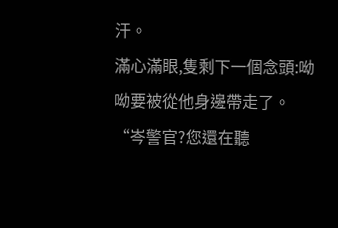汗。
滿心滿眼,隻剩下一個念頭:呦呦要被從他身邊帶走了。
“岑警官?您還在聽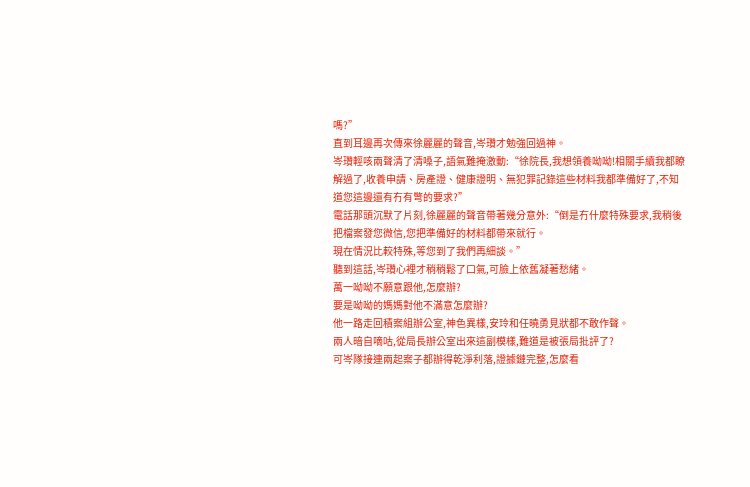嗎?”
直到耳邊再次傳來徐麗麗的聲音,岑瓚才勉強回過神。
岑瓚輕咳兩聲清了清嗓子,語氣難掩激動:“徐院長,我想領養呦呦!相關手續我都瞭解過了,收養申請、房產證、健康證明、無犯罪記錄這些材料我都準備好了,不知道您這邊還有冇有彆的要求?”
電話那頭沉默了片刻,徐麗麗的聲音帶著幾分意外:“倒是冇什麼特殊要求,我稍後把檔案發您微信,您把準備好的材料都帶來就行。
現在情況比較特殊,等您到了我們再細談。”
聽到這話,岑瓚心裡才稍稍鬆了口氣,可臉上依舊凝著愁緒。
萬一呦呦不願意跟他,怎麼辦?
要是呦呦的媽媽對他不滿意怎麼辦?
他一路走回積案組辦公室,神色異樣,安玲和任曉勇見狀都不敢作聲。
兩人暗自嘀咕,從局長辦公室出來這副模樣,難道是被張局批評了?
可岑隊接連兩起案子都辦得乾淨利落,證據鏈完整,怎麼看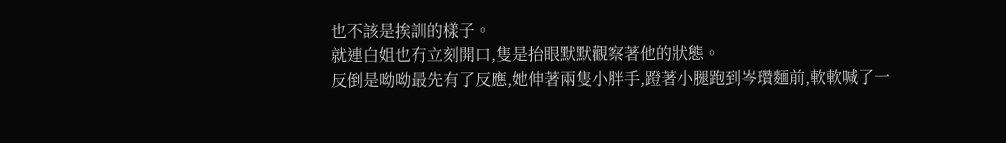也不該是挨訓的樣子。
就連白姐也冇立刻開口,隻是抬眼默默觀察著他的狀態。
反倒是呦呦最先有了反應,她伸著兩隻小胖手,蹬著小腿跑到岑瓚麵前,軟軟喊了一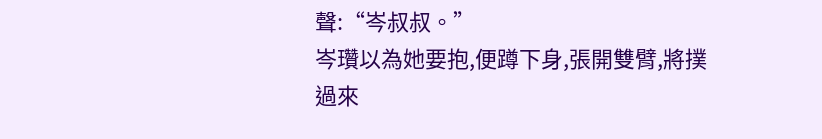聲:“岑叔叔。”
岑瓚以為她要抱,便蹲下身,張開雙臂,將撲過來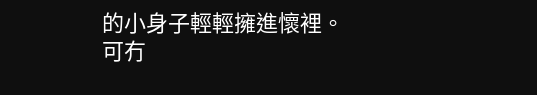的小身子輕輕擁進懷裡。
可冇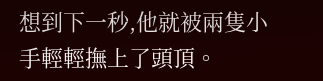想到下一秒,他就被兩隻小手輕輕撫上了頭頂。